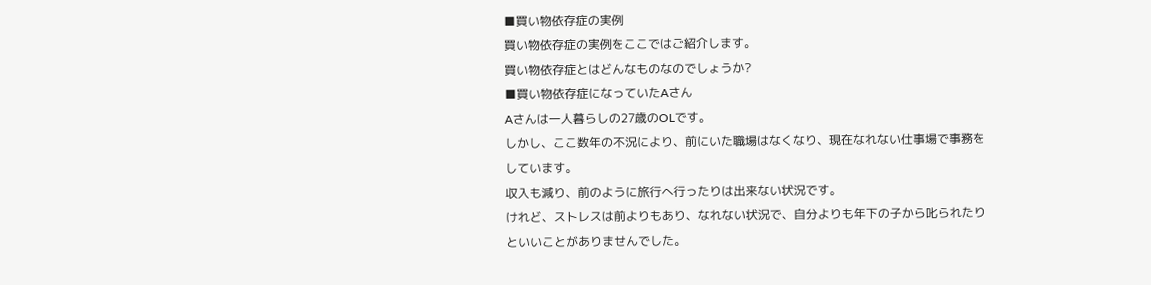■買い物依存症の実例
買い物依存症の実例をここではご紹介します。
買い物依存症とはどんなものなのでしょうか?
■買い物依存症になっていたAさん
Aさんは一人暮らしの27歳のOLです。
しかし、ここ数年の不況により、前にいた職場はなくなり、現在なれない仕事場で事務をしています。
収入も減り、前のように旅行へ行ったりは出来ない状況です。
けれど、ストレスは前よりもあり、なれない状況で、自分よりも年下の子から叱られたりといいことがありませんでした。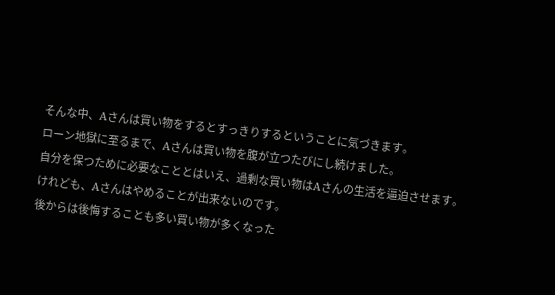そんな中、Aさんは買い物をするとすっきりするということに気づきます。
ローン地獄に至るまで、Aさんは買い物を腹が立つたびにし続けました。
自分を保つために必要なこととはいえ、過剰な買い物はAさんの生活を逼迫させます。
けれども、Aさんはやめることが出来ないのです。
後からは後悔することも多い買い物が多くなった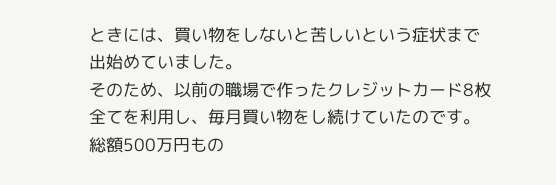ときには、買い物をしないと苦しいという症状まで出始めていました。
そのため、以前の職場で作ったクレジットカード8枚全てを利用し、毎月買い物をし続けていたのです。
総額500万円もの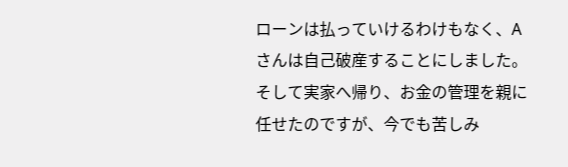ローンは払っていけるわけもなく、Aさんは自己破産することにしました。
そして実家へ帰り、お金の管理を親に任せたのですが、今でも苦しみ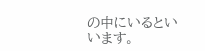の中にいるといいます。